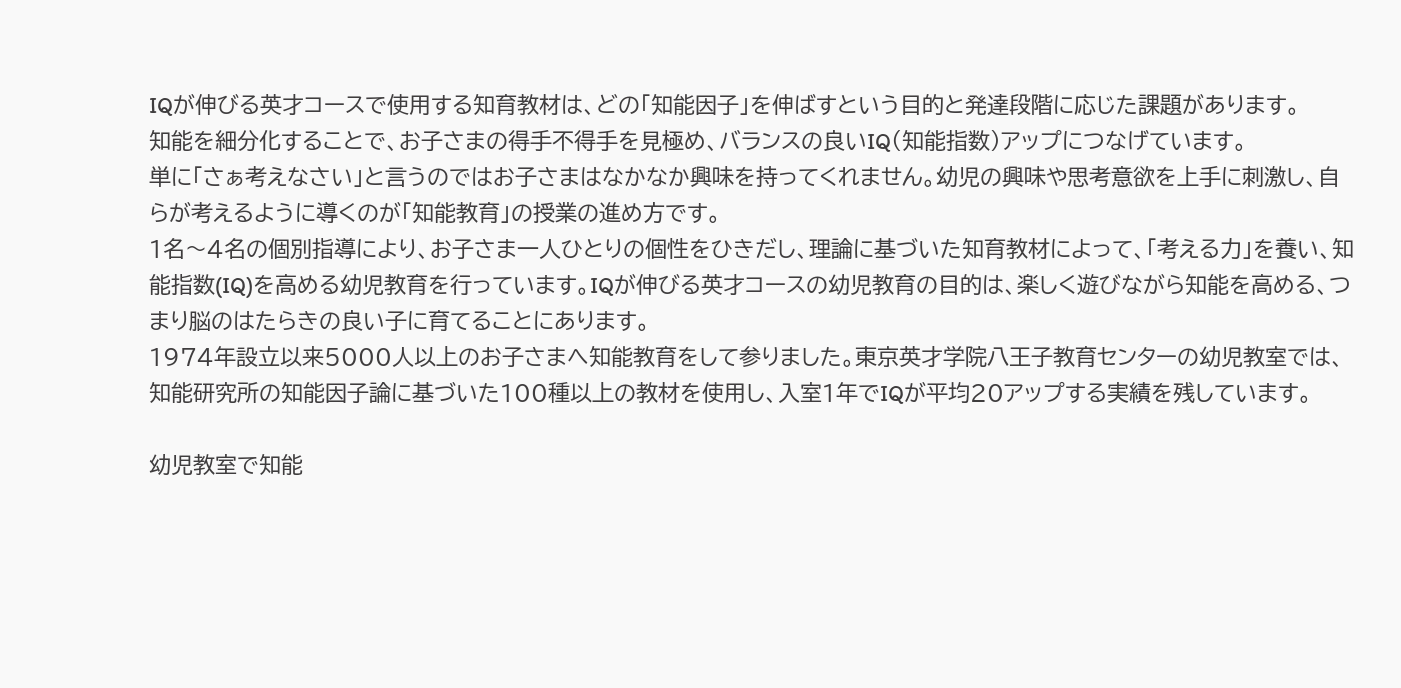IQが伸びる英才コースで使用する知育教材は、どの「知能因子」を伸ばすという目的と発達段階に応じた課題があります。
知能を細分化することで、お子さまの得手不得手を見極め、バランスの良いIQ(知能指数)アップにつなげています。
単に「さぁ考えなさい」と言うのではお子さまはなかなか興味を持ってくれません。幼児の興味や思考意欲を上手に刺激し、自らが考えるように導くのが「知能教育」の授業の進め方です。
1名〜4名の個別指導により、お子さま一人ひとりの個性をひきだし、理論に基づいた知育教材によって、「考える力」を養い、知能指数(IQ)を高める幼児教育を行っています。IQが伸びる英才コースの幼児教育の目的は、楽しく遊びながら知能を高める、つまり脳のはたらきの良い子に育てることにあります。
1974年設立以来5000人以上のお子さまへ知能教育をして参りました。東京英才学院八王子教育センターの幼児教室では、知能研究所の知能因子論に基づいた100種以上の教材を使用し、入室1年でIQが平均20アップする実績を残しています。

幼児教室で知能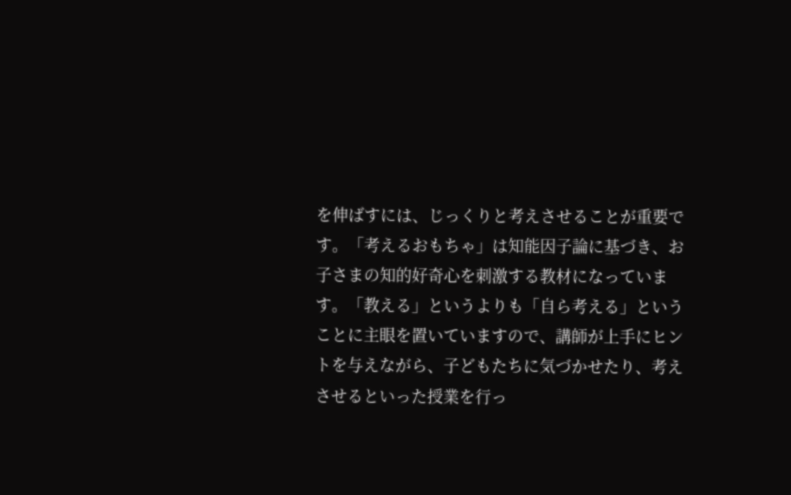を伸ばすには、じっくりと考えさせることが重要です。「考えるおもちゃ」は知能因子論に基づき、お子さまの知的好奇心を刺激する教材になっています。「教える」というよりも「自ら考える」ということに主眼を置いていますので、講師が上手にヒントを与えながら、子どもたちに気づかせたり、考えさせるといった授業を行っ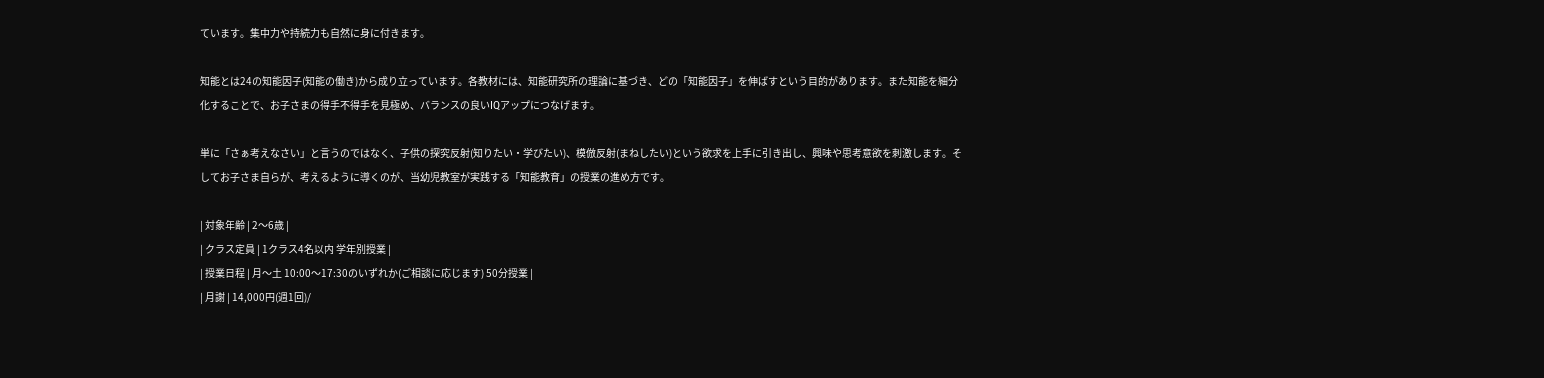ています。集中力や持続力も自然に身に付きます。

知能とは24の知能因子(知能の働き)から成り立っています。各教材には、知能研究所の理論に基づき、どの「知能因子」を伸ばすという目的があります。また知能を細分化することで、お子さまの得手不得手を見極め、バランスの良いIQアップにつなげます。

単に「さぁ考えなさい」と言うのではなく、子供の探究反射(知りたい・学びたい)、模倣反射(まねしたい)という欲求を上手に引き出し、興味や思考意欲を刺激します。そしてお子さま自らが、考えるように導くのが、当幼児教室が実践する「知能教育」の授業の進め方です。

| 対象年齢 | 2〜6歳 |
| クラス定員 | 1クラス4名以内 学年別授業 |
| 授業日程 | 月〜土 10:00〜17:30のいずれか(ご相談に応じます) 50分授業 |
| 月謝 | 14,000円(週1回)/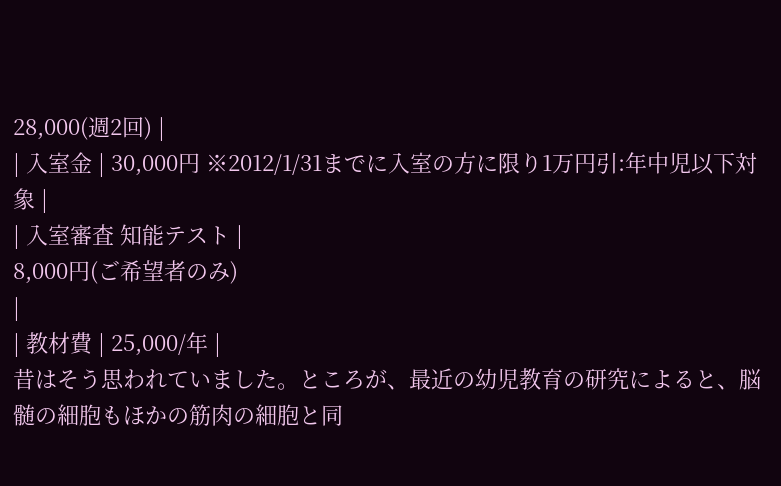28,000(週2回) |
| 入室金 | 30,000円 ※2012/1/31までに入室の方に限り1万円引:年中児以下対象 |
| 入室審査 知能テスト |
8,000円(ご希望者のみ)
|
| 教材費 | 25,000/年 |
昔はそう思われていました。ところが、最近の幼児教育の研究によると、脳髄の細胞もほかの筋肉の細胞と同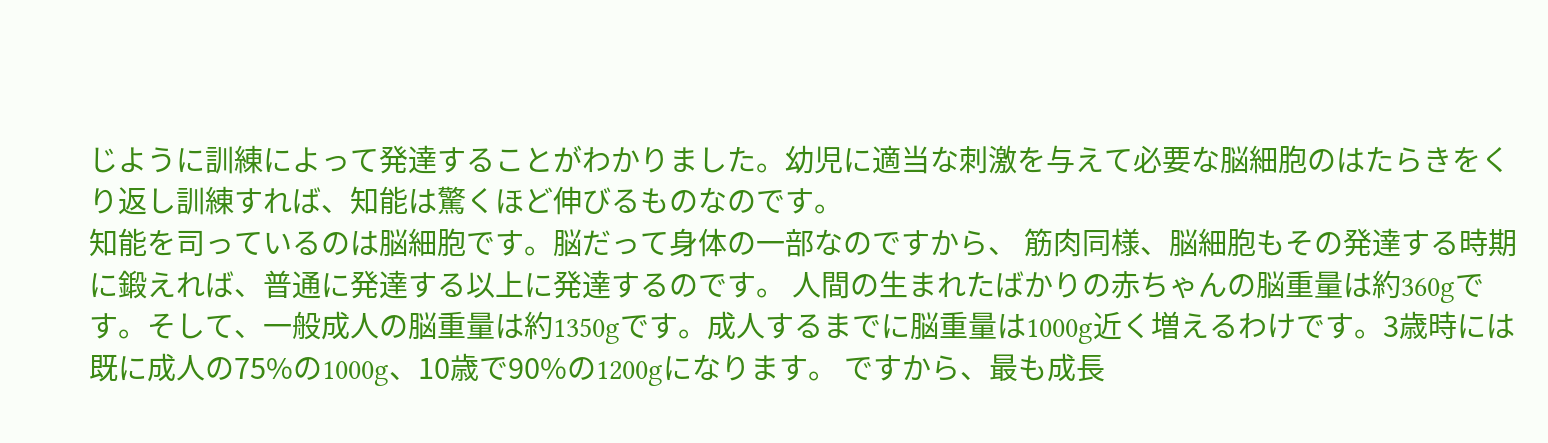じように訓練によって発達することがわかりました。幼児に適当な刺激を与えて必要な脳細胞のはたらきをくり返し訓練すれば、知能は驚くほど伸びるものなのです。
知能を司っているのは脳細胞です。脳だって身体の一部なのですから、 筋肉同様、脳細胞もその発達する時期に鍛えれば、普通に発達する以上に発達するのです。 人間の生まれたばかりの赤ちゃんの脳重量は約360gです。そして、一般成人の脳重量は約1350gです。成人するまでに脳重量は1000g近く増えるわけです。3歳時には既に成人の75%の1000g、10歳で90%の1200gになります。 ですから、最も成長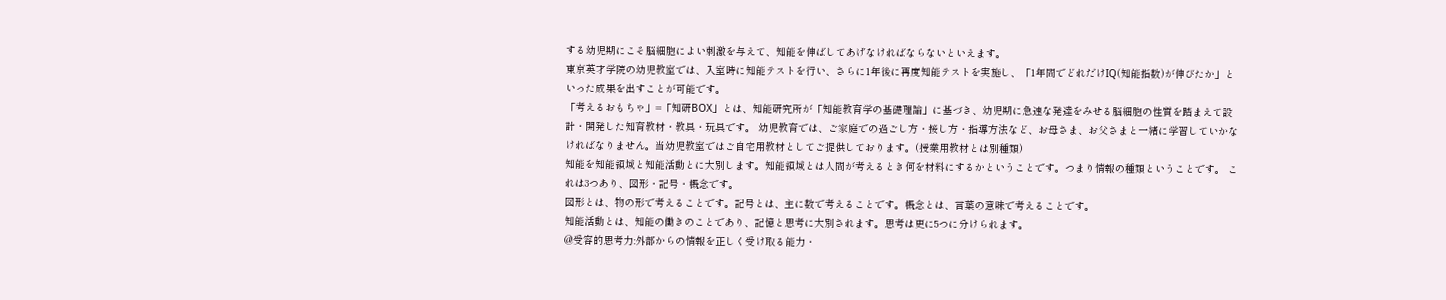する幼児期にこそ脳細胞によい刺激を与えて、知能を伸ばしてあげなければならないといえます。
東京英才学院の幼児教室では、入室時に知能テストを行い、さらに1年後に再度知能テストを実施し、「1年間でどれだけIQ(知能指数)が伸びたか」といった成果を出すことが可能です。
「考えるおもちゃ」=「知研BOX」とは、知能研究所が「知能教育学の基礎理論」に基づき、幼児期に急速な発達をみせる脳細胞の性質を踏まえて設計・開発した知育教材・教具・玩具です。 幼児教育では、ご家庭での過ごし方・接し方・指導方法など、お母さま、お父さまと一緒に学習していかなければなりません。当幼児教室ではご自宅用教材としてご提供しております。(授業用教材とは別種類)
知能を知能領域と知能活動とに大別します。知能領域とは人間が考えるとき何を材料にするかということです。つまり情報の種類ということです。 これは3つあり、図形・記号・概念です。
図形とは、物の形で考えることです。記号とは、主に数で考えることです。概念とは、言葉の意味で考えることです。
知能活動とは、知能の働きのことであり、記憶と思考に大別されます。思考は更に5つに分けられます。
@受容的思考力:外部からの情報を正しく受け取る能力・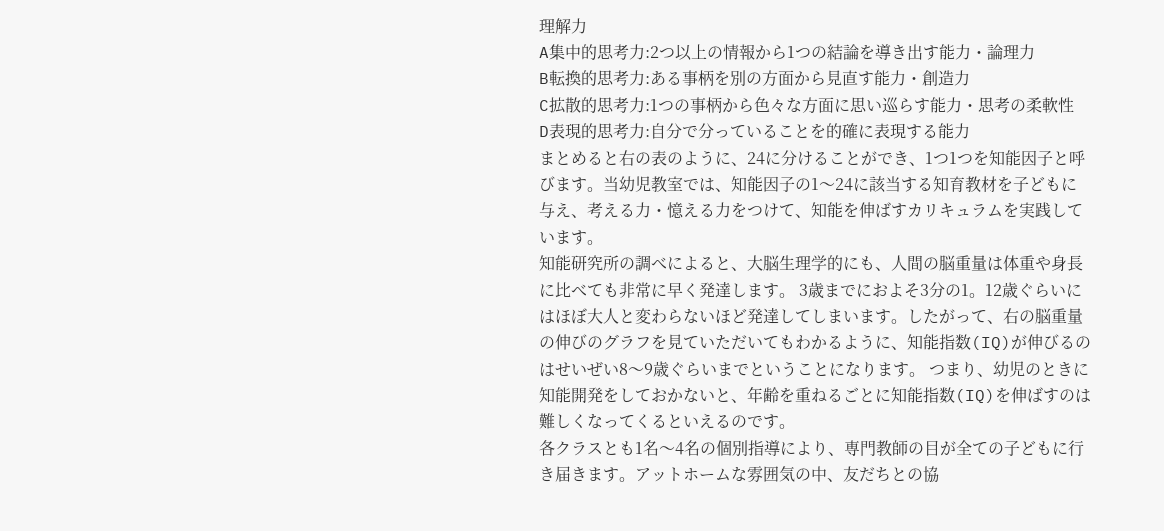理解力
A集中的思考力:2つ以上の情報から1つの結論を導き出す能力・論理力
B転換的思考力:ある事柄を別の方面から見直す能力・創造力
C拡散的思考力:1つの事柄から色々な方面に思い巡らす能力・思考の柔軟性
D表現的思考力:自分で分っていることを的確に表現する能力
まとめると右の表のように、24に分けることができ、1つ1つを知能因子と呼びます。当幼児教室では、知能因子の1〜24に該当する知育教材を子どもに与え、考える力・憶える力をつけて、知能を伸ばすカリキュラムを実践しています。
知能研究所の調べによると、大脳生理学的にも、人間の脳重量は体重や身長に比べても非常に早く発達します。 3歳までにおよそ3分の1。12歳ぐらいにはほぼ大人と変わらないほど発達してしまいます。したがって、右の脳重量の伸びのグラフを見ていただいてもわかるように、知能指数(IQ)が伸びるのはせいぜい8〜9歳ぐらいまでということになります。 つまり、幼児のときに知能開発をしておかないと、年齢を重ねるごとに知能指数(IQ)を伸ばすのは難しくなってくるといえるのです。
各クラスとも1名〜4名の個別指導により、専門教師の目が全ての子どもに行き届きます。アットホームな雰囲気の中、友だちとの協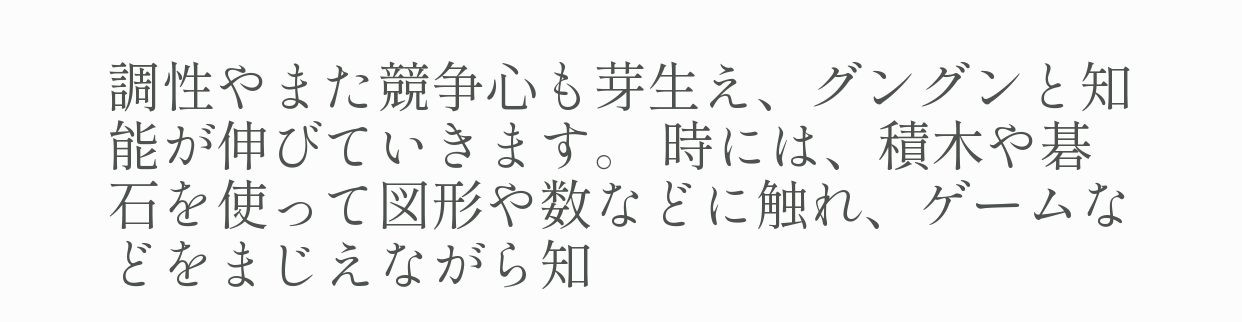調性やまた競争心も芽生え、グングンと知能が伸びていきます。 時には、積木や碁石を使って図形や数などに触れ、ゲームなどをまじえながら知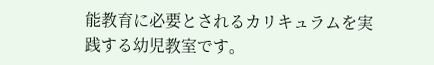能教育に必要とされるカリキュラムを実践する幼児教室です。